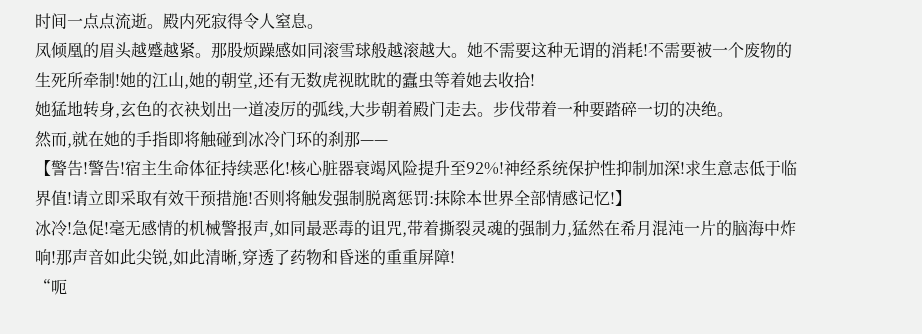时间一点点流逝。殿内死寂得令人窒息。
凤倾凰的眉头越蹙越紧。那股烦躁感如同滚雪球般越滚越大。她不需要这种无谓的消耗!不需要被一个废物的生死所牵制!她的江山,她的朝堂,还有无数虎视眈眈的蠹虫等着她去收拾!
她猛地转身,玄色的衣袂划出一道凌厉的弧线,大步朝着殿门走去。步伐带着一种要踏碎一切的决绝。
然而,就在她的手指即将触碰到冰冷门环的刹那——
【警告!警告!宿主生命体征持续恶化!核心脏器衰竭风险提升至92%!神经系统保护性抑制加深!求生意志低于临界值!请立即采取有效干预措施!否则将触发强制脱离惩罚:抹除本世界全部情感记忆!】
冰冷!急促!毫无感情的机械警报声,如同最恶毒的诅咒,带着撕裂灵魂的强制力,猛然在希月混沌一片的脑海中炸响!那声音如此尖锐,如此清晰,穿透了药物和昏迷的重重屏障!
“呃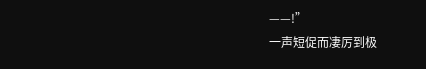——!”
一声短促而凄厉到极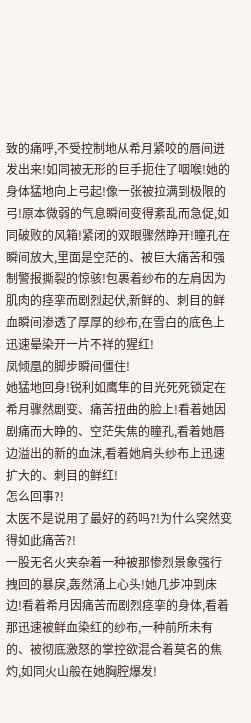致的痛呼,不受控制地从希月紧咬的唇间迸发出来!如同被无形的巨手扼住了咽喉!她的身体猛地向上弓起!像一张被拉满到极限的弓!原本微弱的气息瞬间变得紊乱而急促,如同破败的风箱!紧闭的双眼骤然睁开!瞳孔在瞬间放大,里面是空茫的、被巨大痛苦和强制警报撕裂的惊骇!包裹着纱布的左肩因为肌肉的痉挛而剧烈起伏,新鲜的、刺目的鲜血瞬间渗透了厚厚的纱布,在雪白的底色上迅速晕染开一片不祥的猩红!
凤倾凰的脚步瞬间僵住!
她猛地回身!锐利如鹰隼的目光死死锁定在希月骤然剧变、痛苦扭曲的脸上!看着她因剧痛而大睁的、空茫失焦的瞳孔,看着她唇边溢出的新的血沫,看着她肩头纱布上迅速扩大的、刺目的鲜红!
怎么回事?!
太医不是说用了最好的药吗?!为什么突然变得如此痛苦?!
一股无名火夹杂着一种被那惨烈景象强行拽回的暴戾,轰然涌上心头!她几步冲到床边!看着希月因痛苦而剧烈痉挛的身体,看着那迅速被鲜血染红的纱布,一种前所未有的、被彻底激怒的掌控欲混合着莫名的焦灼,如同火山般在她胸腔爆发!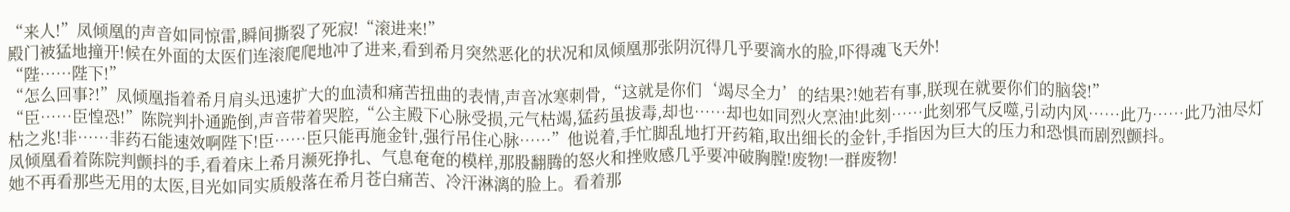“来人!”凤倾凰的声音如同惊雷,瞬间撕裂了死寂!“滚进来!”
殿门被猛地撞开!候在外面的太医们连滚爬爬地冲了进来,看到希月突然恶化的状况和凤倾凰那张阴沉得几乎要滴水的脸,吓得魂飞天外!
“陛……陛下!”
“怎么回事?!”凤倾凰指着希月肩头迅速扩大的血渍和痛苦扭曲的表情,声音冰寒刺骨,“这就是你们‘竭尽全力’的结果?!她若有事,朕现在就要你们的脑袋!”
“臣……臣惶恐!”陈院判扑通跪倒,声音带着哭腔,“公主殿下心脉受损,元气枯竭,猛药虽拔毒,却也……却也如同烈火烹油!此刻……此刻邪气反噬,引动内风……此乃……此乃油尽灯枯之兆!非……非药石能速效啊陛下!臣……臣只能再施金针,强行吊住心脉……”他说着,手忙脚乱地打开药箱,取出细长的金针,手指因为巨大的压力和恐惧而剧烈颤抖。
凤倾凰看着陈院判颤抖的手,看着床上希月濒死挣扎、气息奄奄的模样,那股翻腾的怒火和挫败感几乎要冲破胸膛!废物!一群废物!
她不再看那些无用的太医,目光如同实质般落在希月苍白痛苦、冷汗淋漓的脸上。看着那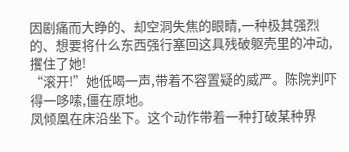因剧痛而大睁的、却空洞失焦的眼睛,一种极其强烈的、想要将什么东西强行塞回这具残破躯壳里的冲动,攫住了她!
“滚开!”她低喝一声,带着不容置疑的威严。陈院判吓得一哆嗦,僵在原地。
凤倾凰在床沿坐下。这个动作带着一种打破某种界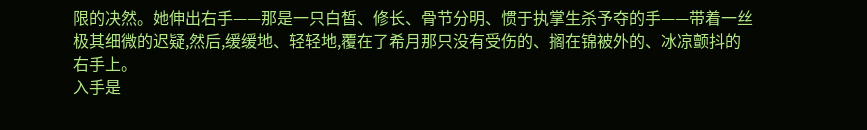限的决然。她伸出右手——那是一只白皙、修长、骨节分明、惯于执掌生杀予夺的手——带着一丝极其细微的迟疑,然后,缓缓地、轻轻地,覆在了希月那只没有受伤的、搁在锦被外的、冰凉颤抖的右手上。
入手是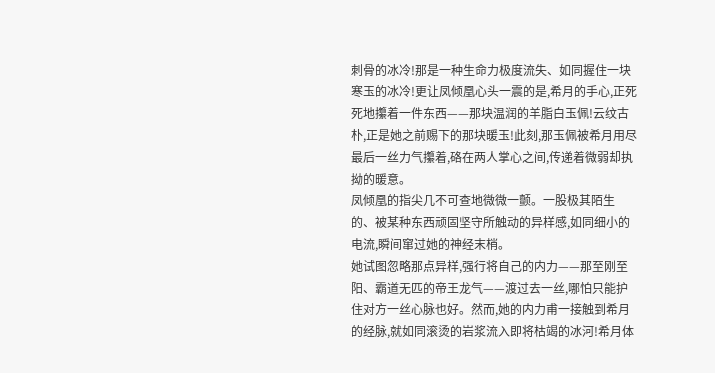刺骨的冰冷!那是一种生命力极度流失、如同握住一块寒玉的冰冷!更让凤倾凰心头一震的是,希月的手心,正死死地攥着一件东西——那块温润的羊脂白玉佩!云纹古朴,正是她之前赐下的那块暖玉!此刻,那玉佩被希月用尽最后一丝力气攥着,硌在两人掌心之间,传递着微弱却执拗的暖意。
凤倾凰的指尖几不可查地微微一颤。一股极其陌生的、被某种东西顽固坚守所触动的异样感,如同细小的电流,瞬间窜过她的神经末梢。
她试图忽略那点异样,强行将自己的内力——那至刚至阳、霸道无匹的帝王龙气——渡过去一丝,哪怕只能护住对方一丝心脉也好。然而,她的内力甫一接触到希月的经脉,就如同滚烫的岩浆流入即将枯竭的冰河!希月体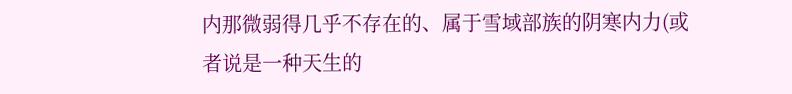内那微弱得几乎不存在的、属于雪域部族的阴寒内力(或者说是一种天生的